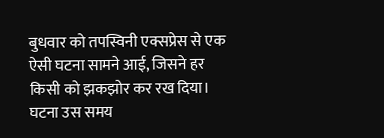बुधवार को तपस्विनी एक्सप्रेस से एक ऐसी घटना सामने आई, जिसने हर किसी को झकझोर कर रख दिया। घटना उस समय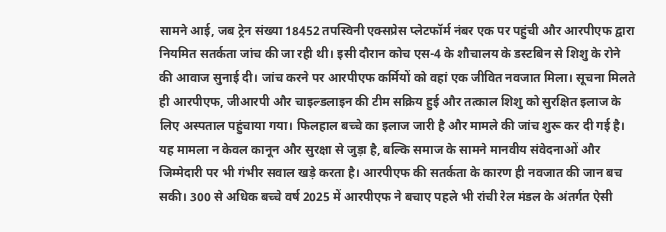सामने आई, जब ट्रेन संख्या 18452 तपस्विनी एक्सप्रेस प्लेटफॉर्म नंबर एक पर पहुंची और आरपीएफ द्वारा नियमित सतर्कता जांच की जा रही थी। इसी दौरान कोच एस-4 के शौचालय के डस्टबिन से शिशु के रोने की आवाज सुनाई दी। जांच करने पर आरपीएफ कर्मियों को वहां एक जीवित नवजात मिला। सूचना मिलते ही आरपीएफ, जीआरपी और चाइल्डलाइन की टीम सक्रिय हुई और तत्काल शिशु को सुरक्षित इलाज के लिए अस्पताल पहुंचाया गया। फिलहाल बच्चे का इलाज जारी है और मामले की जांच शुरू कर दी गई है। यह मामला न केवल कानून और सुरक्षा से जुड़ा है, बल्कि समाज के सामने मानवीय संवेदनाओं और जिम्मेदारी पर भी गंभीर सवाल खड़े करता है। आरपीएफ की सतर्कता के कारण ही नवजात की जान बच सकी। 300 से अधिक बच्चे वर्ष 2025 में आरपीएफ ने बचाए पहले भी रांची रेल मंडल के अंतर्गत ऐसी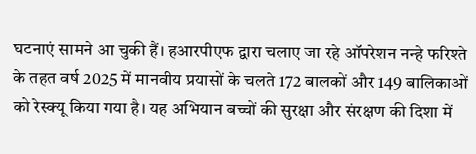घटनाएं सामने आ चुकी हैं। हआरपीएफ द्वारा चलाए जा रहे ऑपरेशन नन्हे फरिश्ते के तहत वर्ष 2025 में मानवीय प्रयासों के चलते 172 बालकों और 149 बालिकाओं को रेस्क्यू किया गया है। यह अभियान बच्चों की सुरक्षा और संरक्षण की दिशा में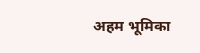अहम भूमिका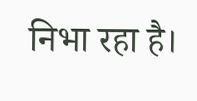निभा रहा है।